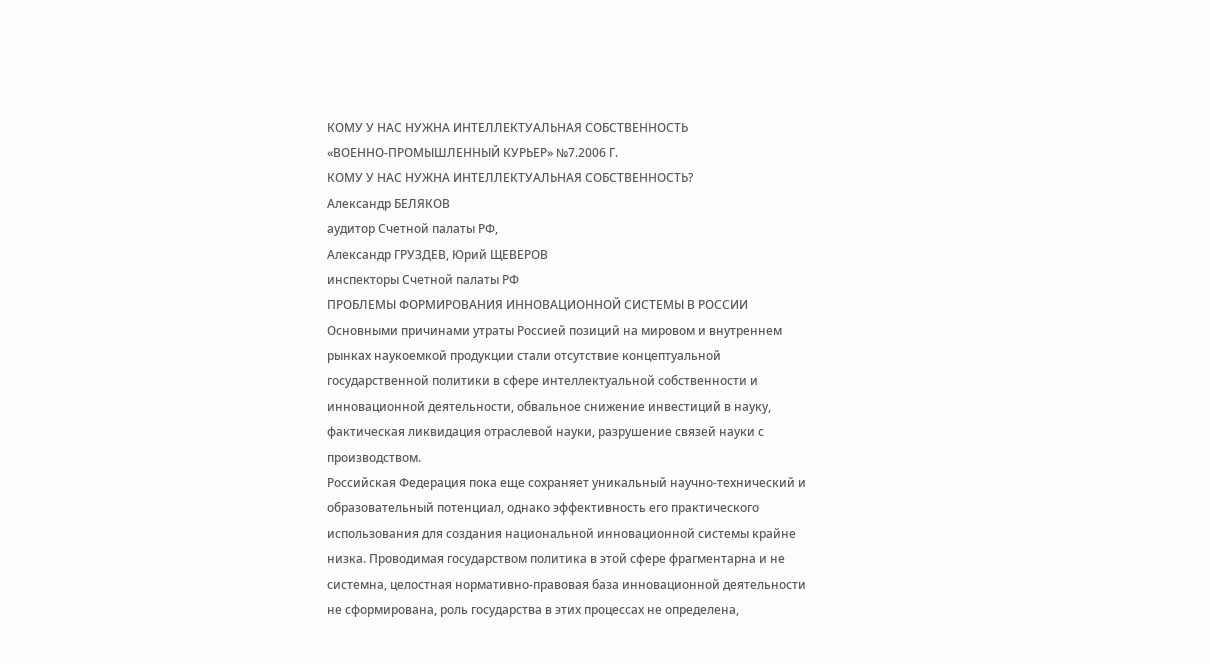КОМУ У НАС НУЖНА ИНТЕЛЛЕКТУАЛЬНАЯ СОБСТВЕННОСТЬ
«ВОЕННО-ПРОМЫШЛЕННЫЙ КУРЬЕР» №7.2006 Г.
КОМУ У НАС НУЖНА ИНТЕЛЛЕКТУАЛЬНАЯ СОБСТВЕННОСТЬ?
Александр БЕЛЯКОВ
аудитор Счетной палаты РФ,
Александр ГРУЗДЕВ, Юрий ЩЕВЕРОВ
инспекторы Счетной палаты РФ
ПРОБЛЕМЫ ФОРМИРОВАНИЯ ИННОВАЦИОННОЙ СИСТЕМЫ В РОССИИ
Основными причинами утраты Россией позиций на мировом и внутреннем рынках наукоемкой продукции стали отсутствие концептуальной государственной политики в сфере интеллектуальной собственности и инновационной деятельности, обвальное снижение инвестиций в науку, фактическая ликвидация отраслевой науки, разрушение связей науки с производством.
Российская Федерация пока еще сохраняет уникальный научно-технический и образовательный потенциал, однако эффективность его практического использования для создания национальной инновационной системы крайне низка. Проводимая государством политика в этой сфере фрагментарна и не системна, целостная нормативно-правовая база инновационной деятельности не сформирована, роль государства в этих процессах не определена,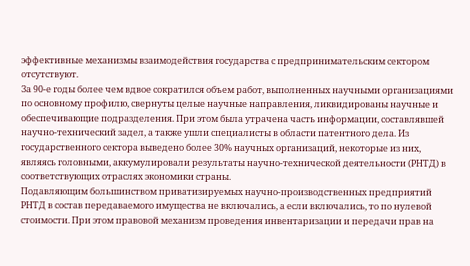эффективные механизмы взаимодействия государства с предпринимательским сектором отсутствуют.
За 90-е годы более чем вдвое сократился объем работ, выполненных научными организациями по основному профилю, свернуты целые научные направления, ликвидированы научные и обеспечивающие подразделения. При этом была утрачена часть информации, составлявшей научно-технический задел, а также ушли специалисты в области патентного дела. Из государственного сектора выведено более 30% научных организаций, некоторые из них, являясь головными, аккумулировали результаты научно-технической деятельности (РНТД) в соответствующих отраслях экономики страны.
Подавляющим большинством приватизируемых научно-производственных предприятий РНТД в состав передаваемого имущества не включались, а если включались, то по нулевой стоимости. При этом правовой механизм проведения инвентаризации и передачи прав на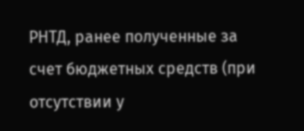РНТД, ранее полученные за счет бюджетных средств (при отсутствии у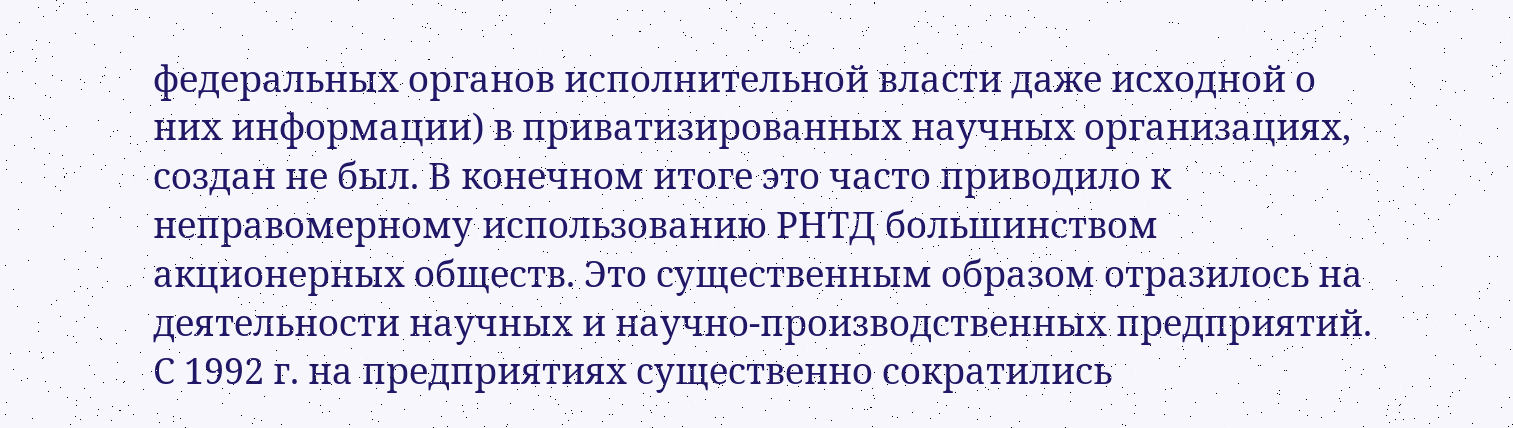федеральных органов исполнительной власти даже исходной о них информации) в приватизированных научных организациях, создан не был. В конечном итоге это часто приводило к неправомерному использованию РНТД большинством акционерных обществ. Это существенным образом отразилось на деятельности научных и научно-производственных предприятий. С 1992 г. на предприятиях существенно сократились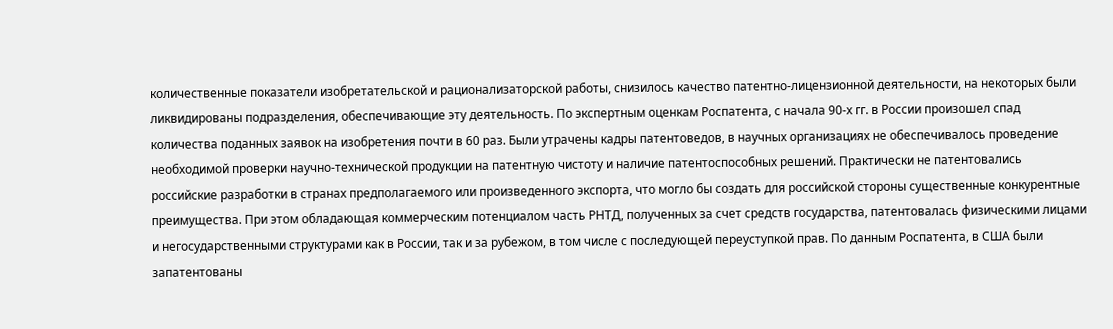количественные показатели изобретательской и рационализаторской работы, снизилось качество патентно-лицензионной деятельности, на некоторых были ликвидированы подразделения, обеспечивающие эту деятельность. По экспертным оценкам Роспатента, с начала 90-х гг. в России произошел спад количества поданных заявок на изобретения почти в 60 раз. Были утрачены кадры патентоведов, в научных организациях не обеспечивалось проведение необходимой проверки научно-технической продукции на патентную чистоту и наличие патентоспособных решений. Практически не патентовались российские разработки в странах предполагаемого или произведенного экспорта, что могло бы создать для российской стороны существенные конкурентные преимущества. При этом обладающая коммерческим потенциалом часть РНТД, полученных за счет средств государства, патентовалась физическими лицами и негосударственными структурами как в России, так и за рубежом, в том числе с последующей переуступкой прав. По данным Роспатента, в США были запатентованы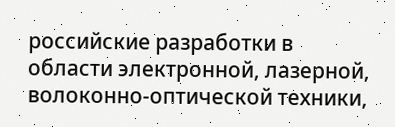российские разработки в области электронной, лазерной, волоконно-оптической техники,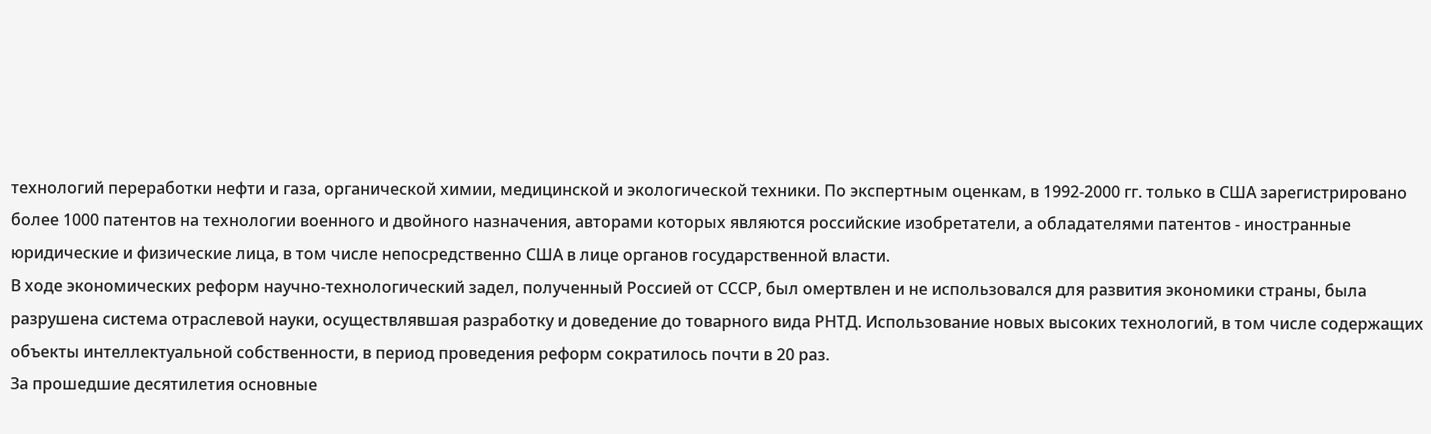технологий переработки нефти и газа, органической химии, медицинской и экологической техники. По экспертным оценкам, в 1992-2000 гг. только в США зарегистрировано более 1000 патентов на технологии военного и двойного назначения, авторами которых являются российские изобретатели, а обладателями патентов - иностранные юридические и физические лица, в том числе непосредственно США в лице органов государственной власти.
В ходе экономических реформ научно-технологический задел, полученный Россией от СССР, был омертвлен и не использовался для развития экономики страны, была разрушена система отраслевой науки, осуществлявшая разработку и доведение до товарного вида РНТД. Использование новых высоких технологий, в том числе содержащих объекты интеллектуальной собственности, в период проведения реформ сократилось почти в 20 раз.
За прошедшие десятилетия основные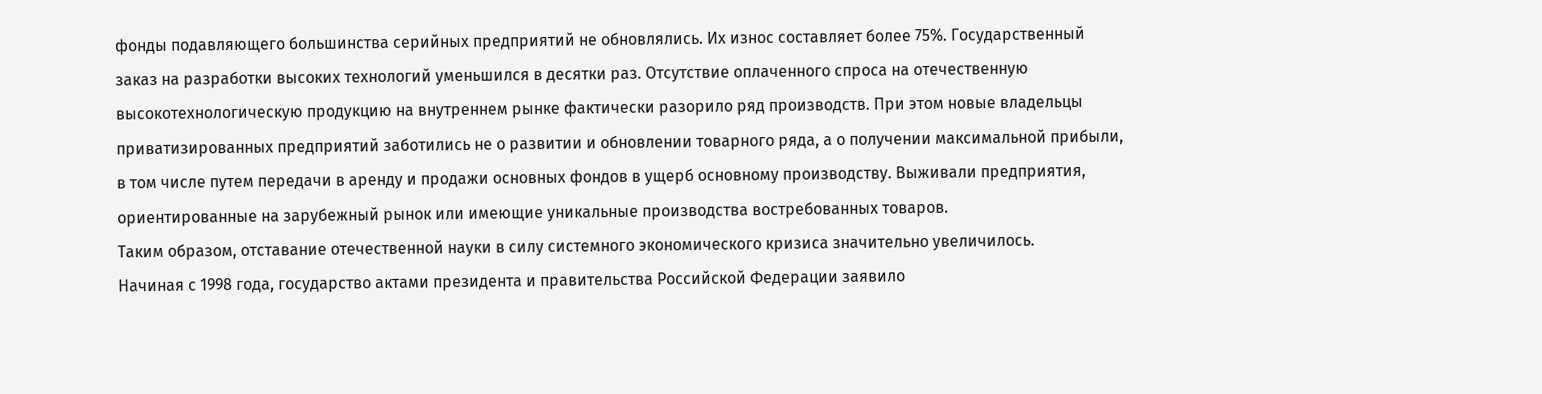фонды подавляющего большинства серийных предприятий не обновлялись. Их износ составляет более 75%. Государственный заказ на разработки высоких технологий уменьшился в десятки раз. Отсутствие оплаченного спроса на отечественную высокотехнологическую продукцию на внутреннем рынке фактически разорило ряд производств. При этом новые владельцы приватизированных предприятий заботились не о развитии и обновлении товарного ряда, а о получении максимальной прибыли, в том числе путем передачи в аренду и продажи основных фондов в ущерб основному производству. Выживали предприятия, ориентированные на зарубежный рынок или имеющие уникальные производства востребованных товаров.
Таким образом, отставание отечественной науки в силу системного экономического кризиса значительно увеличилось.
Начиная с 1998 года, государство актами президента и правительства Российской Федерации заявило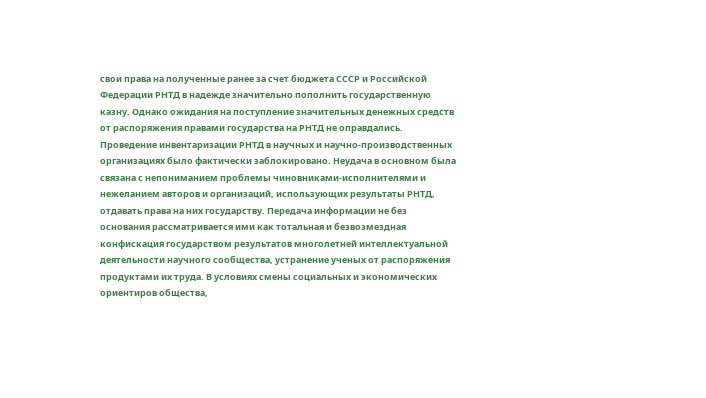свои права на полученные ранее за счет бюджета СССР и Российской Федерации РНТД в надежде значительно пополнить государственную казну. Однако ожидания на поступление значительных денежных средств от распоряжения правами государства на РНТД не оправдались.
Проведение инвентаризации РНТД в научных и научно-производственных организациях было фактически заблокировано. Неудача в основном была связана с непониманием проблемы чиновниками-исполнителями и нежеланием авторов и организаций, использующих результаты РНТД, отдавать права на них государству. Передача информации не без основания рассматривается ими как тотальная и безвозмездная конфискация государством результатов многолетней интеллектуальной деятельности научного сообщества, устранение ученых от распоряжения продуктами их труда. В условиях смены социальных и экономических ориентиров общества,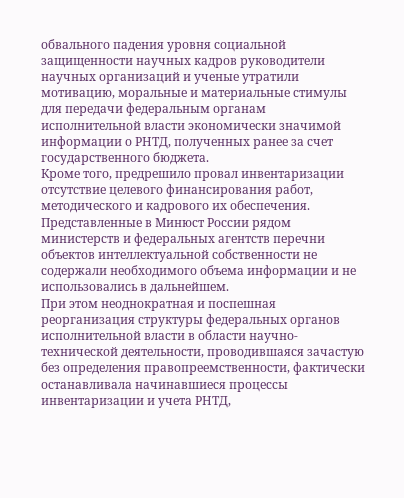обвального падения уровня социальной защищенности научных кадров руководители научных организаций и ученые утратили мотивацию, моральные и материальные стимулы для передачи федеральным органам исполнительной власти экономически значимой информации о РНТД, полученных ранее за счет государственного бюджета.
Кроме того, предрешило провал инвентаризации отсутствие целевого финансирования работ, методического и кадрового их обеспечения. Представленные в Минюст России рядом министерств и федеральных агентств перечни объектов интеллектуальной собственности не содержали необходимого объема информации и не использовались в дальнейшем.
При этом неоднократная и поспешная реорганизация структуры федеральных органов исполнительной власти в области научно-технической деятельности, проводившаяся зачастую без определения правопреемственности, фактически останавливала начинавшиеся процессы инвентаризации и учета РНТД,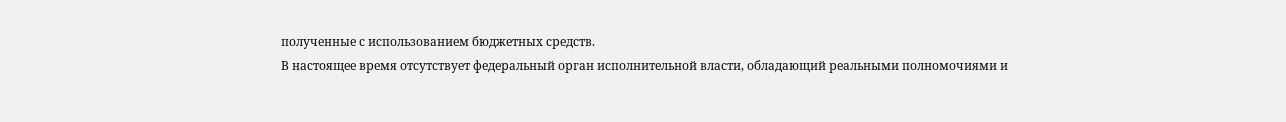полученные с использованием бюджетных средств.
В настоящее время отсутствует федеральный орган исполнительной власти, обладающий реальными полномочиями и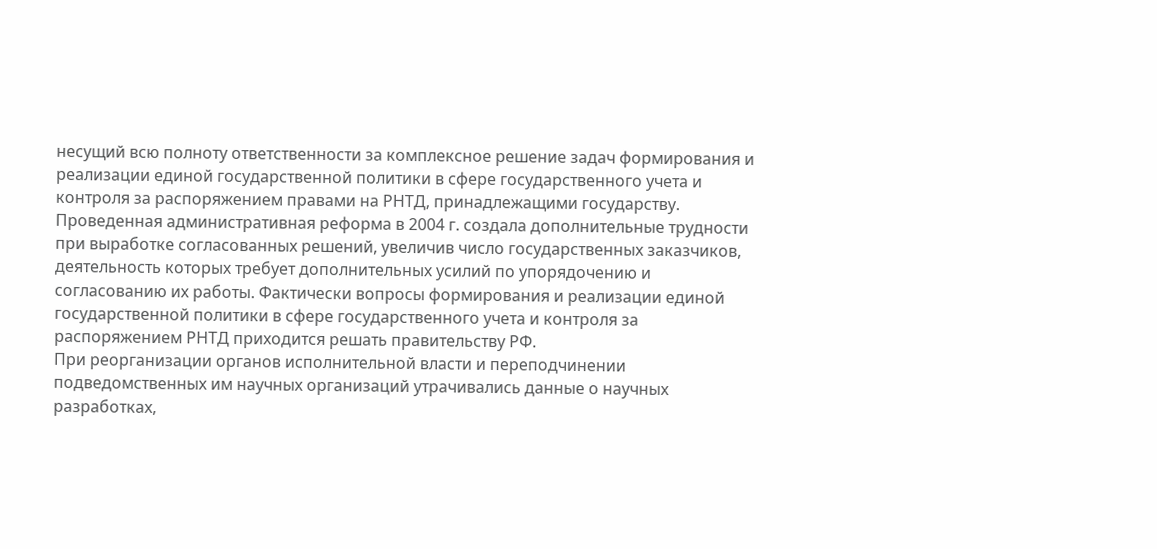несущий всю полноту ответственности за комплексное решение задач формирования и реализации единой государственной политики в сфере государственного учета и контроля за распоряжением правами на РНТД, принадлежащими государству. Проведенная административная реформа в 2004 г. создала дополнительные трудности при выработке согласованных решений, увеличив число государственных заказчиков, деятельность которых требует дополнительных усилий по упорядочению и согласованию их работы. Фактически вопросы формирования и реализации единой государственной политики в сфере государственного учета и контроля за распоряжением РНТД приходится решать правительству РФ.
При реорганизации органов исполнительной власти и переподчинении подведомственных им научных организаций утрачивались данные о научных разработках,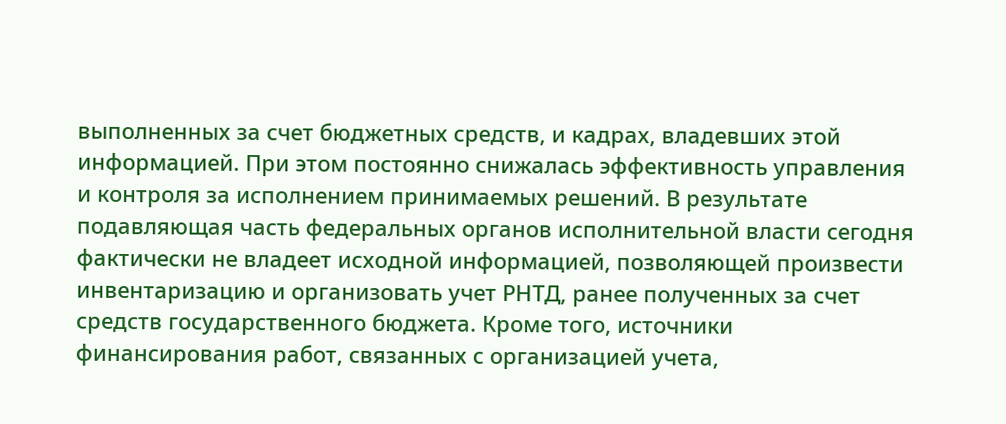выполненных за счет бюджетных средств, и кадрах, владевших этой информацией. При этом постоянно снижалась эффективность управления и контроля за исполнением принимаемых решений. В результате подавляющая часть федеральных органов исполнительной власти сегодня фактически не владеет исходной информацией, позволяющей произвести инвентаризацию и организовать учет РНТД, ранее полученных за счет средств государственного бюджета. Кроме того, источники финансирования работ, связанных с организацией учета,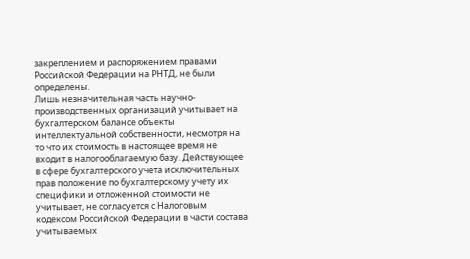закреплением и распоряжением правами Российской Федерации на РНТД, не были определены.
Лишь незначительная часть научно-производственных организаций учитывает на бухгалтерском балансе объекты интеллектуальной собственности, несмотря на то что их стоимость в настоящее время не входит в налогооблагаемую базу. Действующее в сфере бухгалтерского учета исключительных прав положение по бухгалтерскому учету их специфики и отложенной стоимости не учитывает, не согласуется с Налоговым кодексом Российской Федерации в части состава учитываемых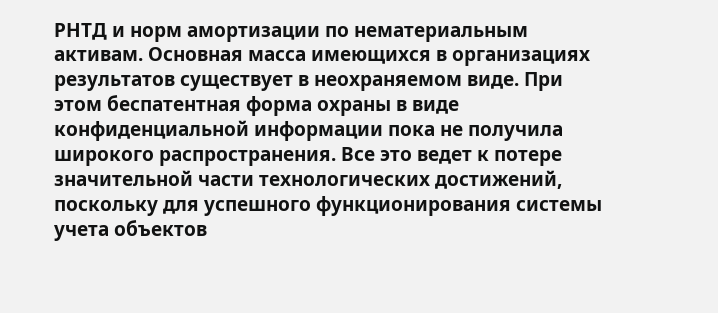РНТД и норм амортизации по нематериальным активам. Основная масса имеющихся в организациях результатов существует в неохраняемом виде. При этом беспатентная форма охраны в виде конфиденциальной информации пока не получила широкого распространения. Все это ведет к потере значительной части технологических достижений, поскольку для успешного функционирования системы учета объектов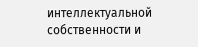интеллектуальной собственности и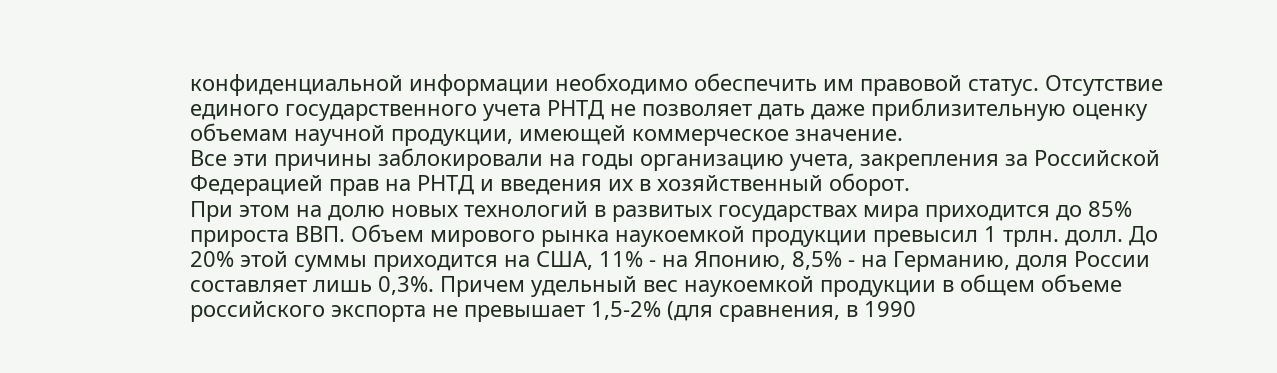конфиденциальной информации необходимо обеспечить им правовой статус. Отсутствие единого государственного учета РНТД не позволяет дать даже приблизительную оценку объемам научной продукции, имеющей коммерческое значение.
Все эти причины заблокировали на годы организацию учета, закрепления за Российской Федерацией прав на РНТД и введения их в хозяйственный оборот.
При этом на долю новых технологий в развитых государствах мира приходится до 85% прироста ВВП. Объем мирового рынка наукоемкой продукции превысил 1 трлн. долл. До 20% этой суммы приходится на США, 11% - на Японию, 8,5% - на Германию, доля России составляет лишь 0,3%. Причем удельный вес наукоемкой продукции в общем объеме российского экспорта не превышает 1,5-2% (для сравнения, в 1990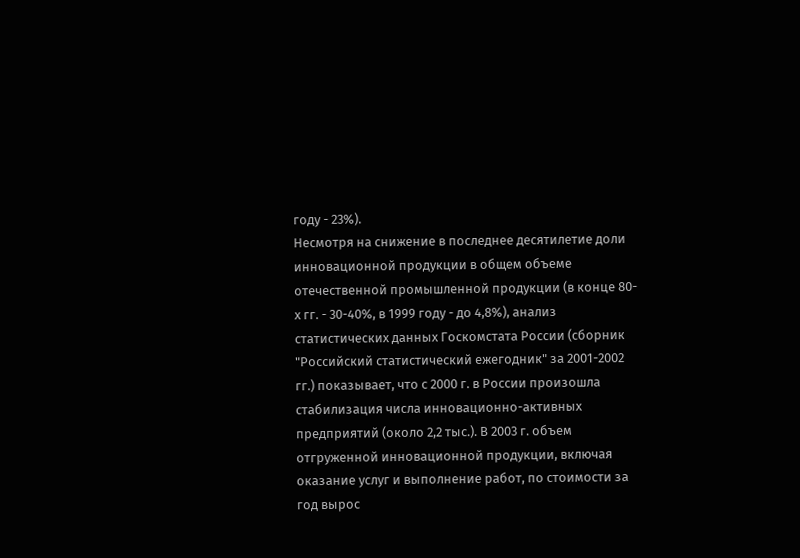году - 23%).
Несмотря на снижение в последнее десятилетие доли инновационной продукции в общем объеме отечественной промышленной продукции (в конце 80-х гг. - 30-40%, в 1999 году - до 4,8%), анализ статистических данных Госкомстата России (сборник "Российский статистический ежегодник" за 2001-2002 гг.) показывает, что с 2000 г. в России произошла стабилизация числа инновационно-активных предприятий (около 2,2 тыс.). В 2003 г. объем отгруженной инновационной продукции, включая оказание услуг и выполнение работ, по стоимости за год вырос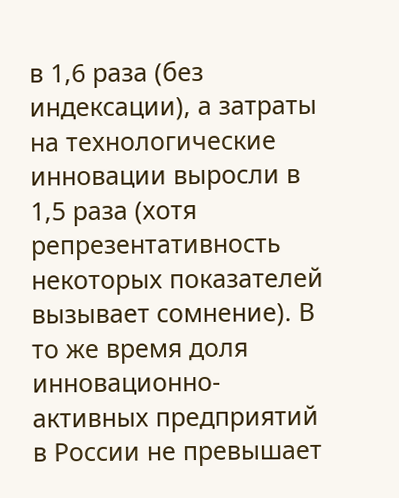в 1,6 раза (без индексации), а затраты на технологические инновации выросли в 1,5 раза (хотя репрезентативность некоторых показателей вызывает сомнение). В то же время доля инновационно-активных предприятий в России не превышает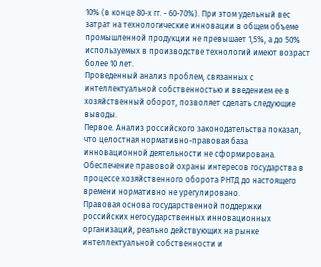10% (в конце 80-х гг. - 60-70%). При этом удельный вес затрат на технологические инновации в общем объеме промышленной продукции не превышает 1,5%, а до 50% используемых в производстве технологий имеют возраст более 10 лет.
Проведенный анализ проблем, связанных с интеллектуальной собственностью и введением ее в хозяйственный оборот, позволяет сделать следующие выводы.
Первое. Анализ российского законодательства показал, что целостная нормативно-правовая база инновационной деятельности не сформирована. Обеспечение правовой охраны интересов государства в процессе хозяйственного оборота РНТД до настоящего времени нормативно не урегулировано.
Правовая основа государственной поддержки российских негосударственных инновационных организаций, реально действующих на рынке интеллектуальной собственности и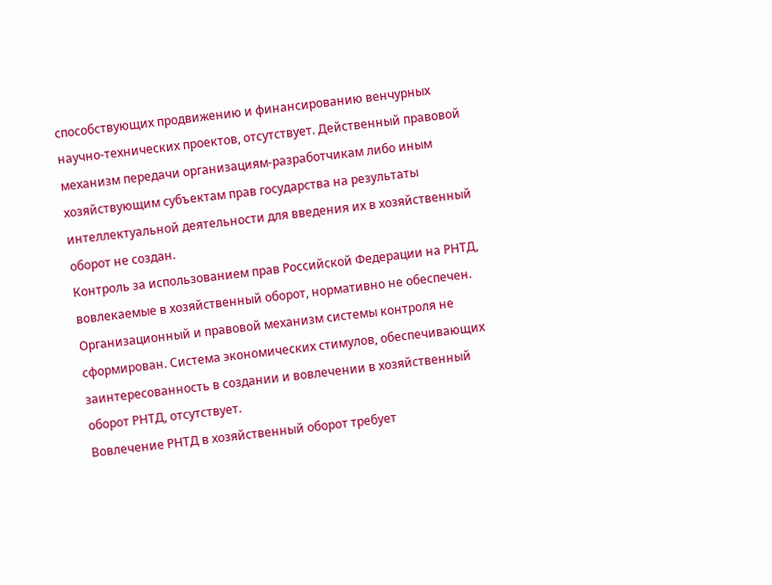способствующих продвижению и финансированию венчурных научно-технических проектов, отсутствует. Действенный правовой механизм передачи организациям-разработчикам либо иным хозяйствующим субъектам прав государства на результаты интеллектуальной деятельности для введения их в хозяйственный оборот не создан.
Контроль за использованием прав Российской Федерации на РНТД, вовлекаемые в хозяйственный оборот, нормативно не обеспечен. Организационный и правовой механизм системы контроля не сформирован. Система экономических стимулов, обеспечивающих заинтересованность в создании и вовлечении в хозяйственный оборот РНТД, отсутствует.
Вовлечение РНТД в хозяйственный оборот требует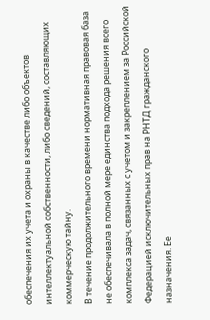обеспечения их учета и охраны в качестве либо объектов интеллектуальной собственности, либо сведений, составляющих коммерческую тайну.
В течение продолжительного времени нормативная правовая база не обеспечивала в полной мере единства подхода решения всего комплекса задач, связанных с учетом и закреплением за Российской Федерацией исключительных прав на РНТД гражданского назначения. Ее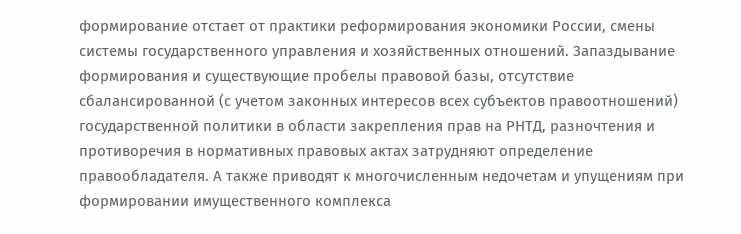формирование отстает от практики реформирования экономики России, смены системы государственного управления и хозяйственных отношений. Запаздывание формирования и существующие пробелы правовой базы, отсутствие сбалансированной (с учетом законных интересов всех субъектов правоотношений) государственной политики в области закрепления прав на РНТД, разночтения и противоречия в нормативных правовых актах затрудняют определение правообладателя. А также приводят к многочисленным недочетам и упущениям при формировании имущественного комплекса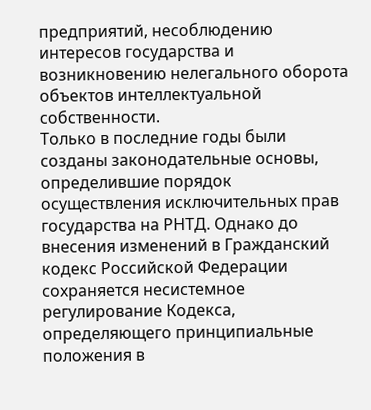предприятий, несоблюдению интересов государства и возникновению нелегального оборота объектов интеллектуальной собственности.
Только в последние годы были созданы законодательные основы, определившие порядок осуществления исключительных прав государства на РНТД. Однако до внесения изменений в Гражданский кодекс Российской Федерации сохраняется несистемное регулирование Кодекса, определяющего принципиальные положения в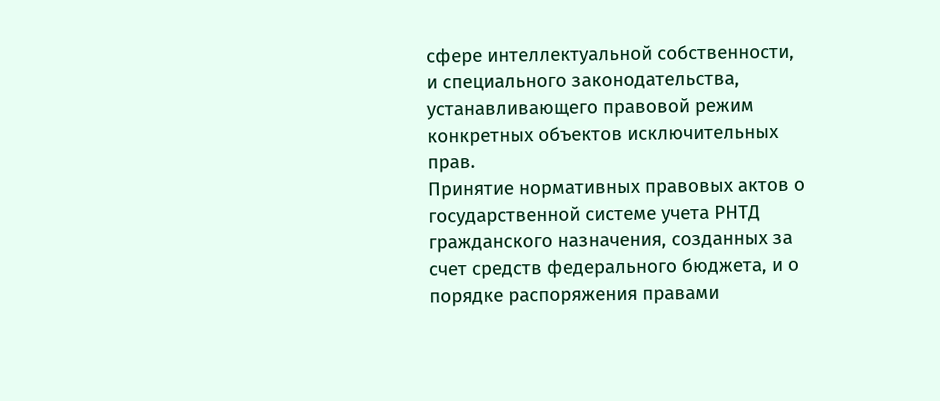сфере интеллектуальной собственности, и специального законодательства, устанавливающего правовой режим конкретных объектов исключительных прав.
Принятие нормативных правовых актов о государственной системе учета РНТД гражданского назначения, созданных за счет средств федерального бюджета, и о порядке распоряжения правами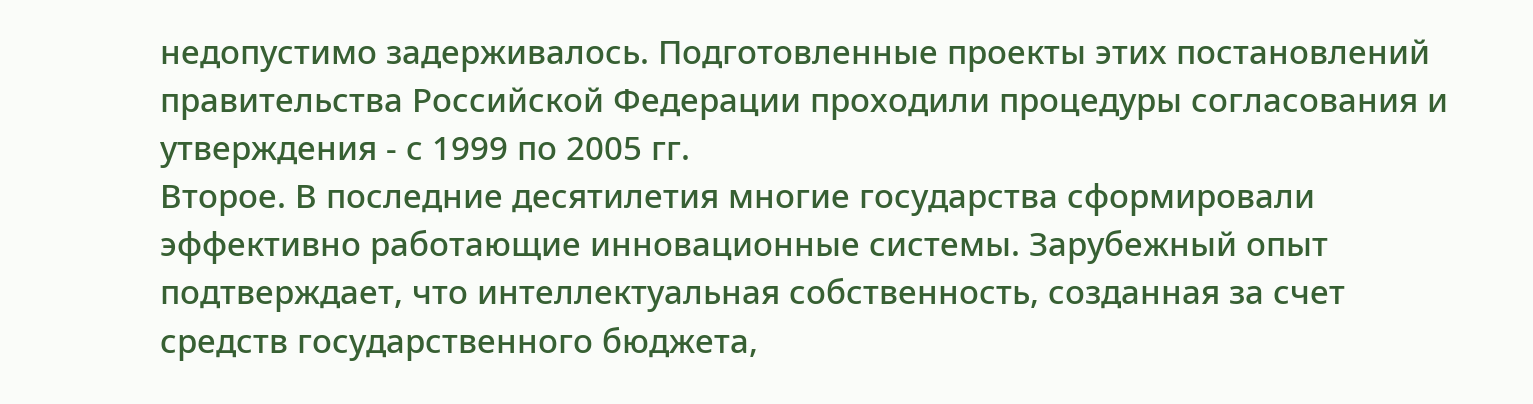недопустимо задерживалось. Подготовленные проекты этих постановлений правительства Российской Федерации проходили процедуры согласования и утверждения - с 1999 по 2005 гг.
Второе. В последние десятилетия многие государства сформировали эффективно работающие инновационные системы. Зарубежный опыт подтверждает, что интеллектуальная собственность, созданная за счет средств государственного бюджета,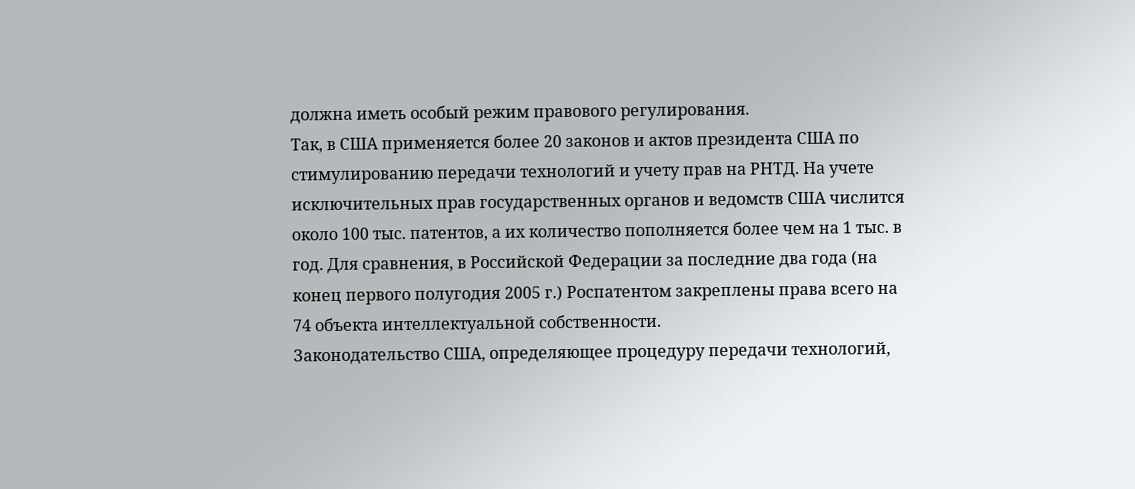должна иметь особый режим правового регулирования.
Так, в США применяется более 20 законов и актов президента США по стимулированию передачи технологий и учету прав на РНТД. На учете исключительных прав государственных органов и ведомств США числится около 100 тыс. патентов, а их количество пополняется более чем на 1 тыс. в год. Для сравнения, в Российской Федерации за последние два года (на конец первого полугодия 2005 г.) Роспатентом закреплены права всего на 74 объекта интеллектуальной собственности.
Законодательство США, определяющее процедуру передачи технологий,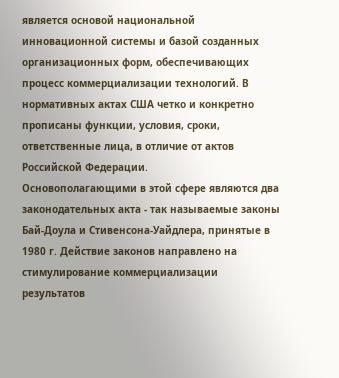является основой национальной инновационной системы и базой созданных организационных форм, обеспечивающих процесс коммерциализации технологий. В нормативных актах США четко и конкретно прописаны функции, условия, сроки, ответственные лица, в отличие от актов Российской Федерации.
Основополагающими в этой сфере являются два законодательных акта - так называемые законы Бай-Доула и Стивенсона-Уайдлера, принятые в 1980 г. Действие законов направлено на стимулирование коммерциализации результатов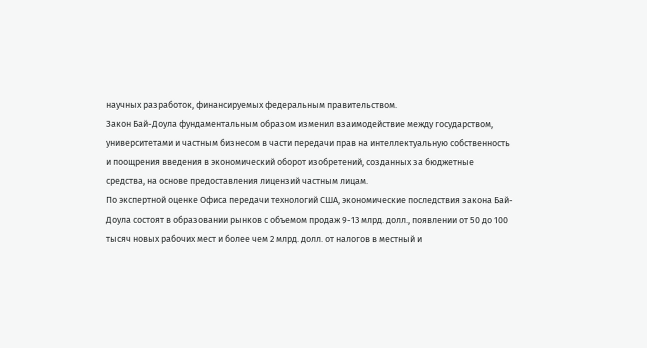научных разработок, финансируемых федеральным правительством.
Закон Бай-Доула фундаментальным образом изменил взаимодействие между государством, университетами и частным бизнесом в части передачи прав на интеллектуальную собственность и поощрения введения в экономический оборот изобретений, созданных за бюджетные средства, на основе предоставления лицензий частным лицам.
По экспертной оценке Офиса передачи технологий США, экономические последствия закона Бай-Доула состоят в образовании рынков с объемом продаж 9-13 млрд. долл., появлении от 50 до 100 тысяч новых рабочих мест и более чем 2 млрд. долл. от налогов в местный и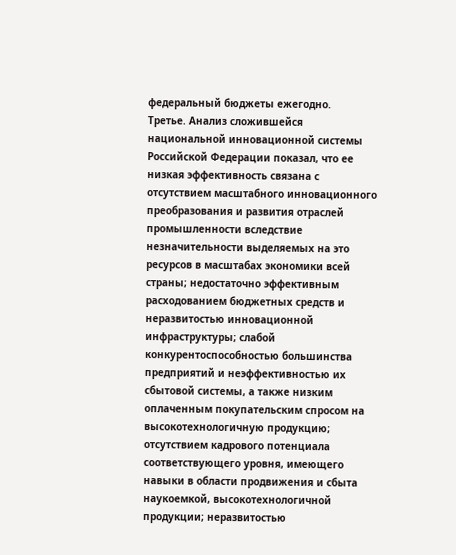федеральный бюджеты ежегодно.
Третье. Анализ сложившейся национальной инновационной системы Российской Федерации показал, что ее низкая эффективность связана с отсутствием масштабного инновационного преобразования и развития отраслей промышленности вследствие незначительности выделяемых на это ресурсов в масштабах экономики всей страны; недостаточно эффективным расходованием бюджетных средств и неразвитостью инновационной инфраструктуры; слабой конкурентоспособностью большинства предприятий и неэффективностью их сбытовой системы, а также низким оплаченным покупательским спросом на высокотехнологичную продукцию; отсутствием кадрового потенциала соответствующего уровня, имеющего навыки в области продвижения и сбыта наукоемкой, высокотехнологичной продукции; неразвитостью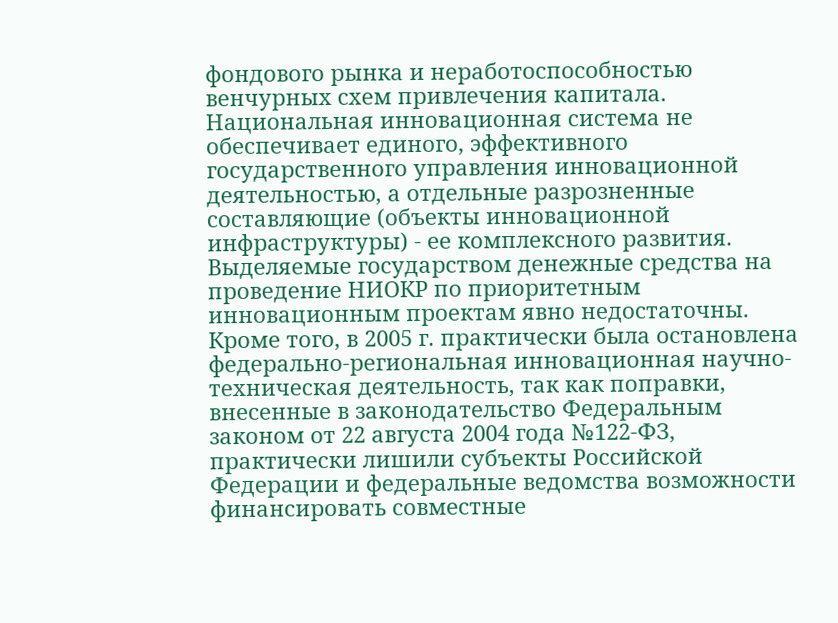фондового рынка и неработоспособностью венчурных схем привлечения капитала.
Национальная инновационная система не обеспечивает единого, эффективного государственного управления инновационной деятельностью, а отдельные разрозненные составляющие (объекты инновационной инфраструктуры) - ее комплексного развития. Выделяемые государством денежные средства на проведение НИОКР по приоритетным инновационным проектам явно недостаточны.
Кроме того, в 2005 г. практически была остановлена федерально-региональная инновационная научно-техническая деятельность, так как поправки, внесенные в законодательство Федеральным законом от 22 августа 2004 года №122-ФЗ, практически лишили субъекты Российской Федерации и федеральные ведомства возможности финансировать совместные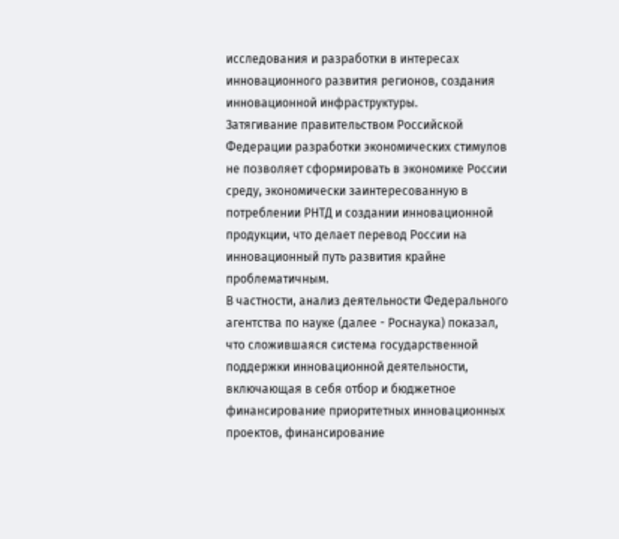исследования и разработки в интересах инновационного развития регионов, создания инновационной инфраструктуры.
Затягивание правительством Российской Федерации разработки экономических стимулов не позволяет сформировать в экономике России среду, экономически заинтересованную в потреблении РНТД и создании инновационной продукции, что делает перевод России на инновационный путь развития крайне проблематичным.
В частности, анализ деятельности Федерального агентства по науке (далее - Роснаука) показал, что сложившаяся система государственной поддержки инновационной деятельности, включающая в себя отбор и бюджетное финансирование приоритетных инновационных проектов, финансирование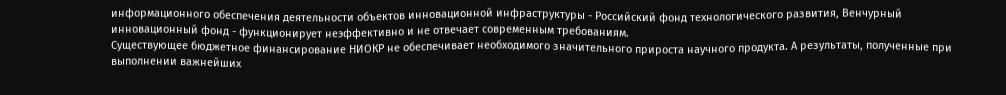информационного обеспечения деятельности объектов инновационной инфраструктуры - Российский фонд технологического развития, Венчурный инновационный фонд - функционирует неэффективно и не отвечает современным требованиям.
Существующее бюджетное финансирование НИОКР не обеспечивает необходимого значительного прироста научного продукта. А результаты, полученные при выполнении важнейших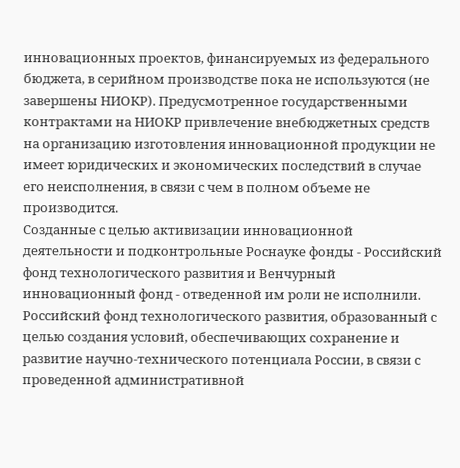инновационных проектов, финансируемых из федерального бюджета, в серийном производстве пока не используются (не завершены НИОКР). Предусмотренное государственными контрактами на НИОКР привлечение внебюджетных средств на организацию изготовления инновационной продукции не имеет юридических и экономических последствий в случае его неисполнения, в связи с чем в полном объеме не производится.
Созданные с целью активизации инновационной деятельности и подконтрольные Роснауке фонды - Российский фонд технологического развития и Венчурный инновационный фонд - отведенной им роли не исполнили.
Российский фонд технологического развития, образованный с целью создания условий, обеспечивающих сохранение и развитие научно-технического потенциала России, в связи с проведенной административной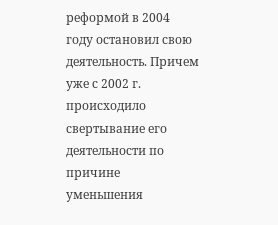реформой в 2004 году остановил свою деятельность. Причем уже с 2002 г. происходило свертывание его деятельности по причине уменьшения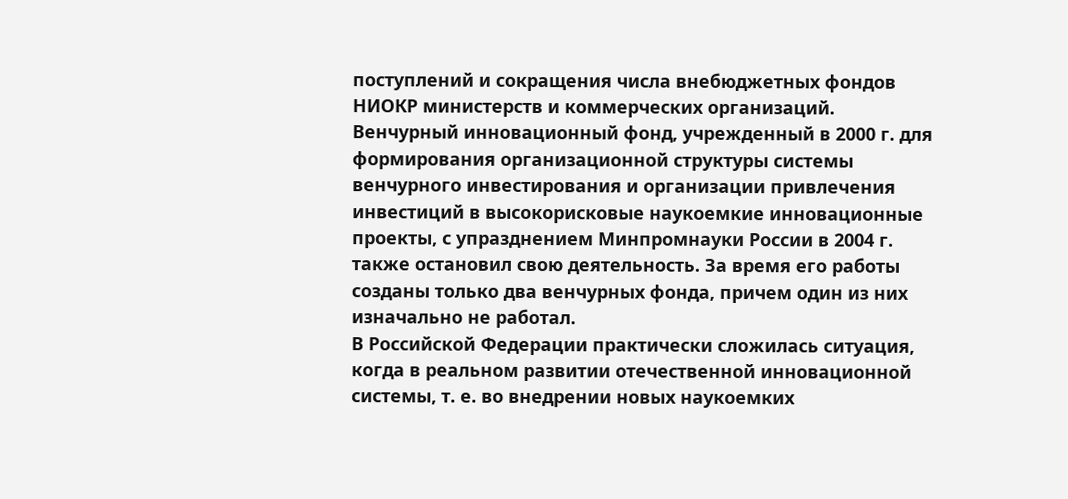поступлений и сокращения числа внебюджетных фондов НИОКР министерств и коммерческих организаций.
Венчурный инновационный фонд, учрежденный в 2000 г. для формирования организационной структуры системы венчурного инвестирования и организации привлечения инвестиций в высокорисковые наукоемкие инновационные проекты, с упразднением Минпромнауки России в 2004 г. также остановил свою деятельность. За время его работы созданы только два венчурных фонда, причем один из них изначально не работал.
В Российской Федерации практически сложилась ситуация, когда в реальном развитии отечественной инновационной системы, т. е. во внедрении новых наукоемких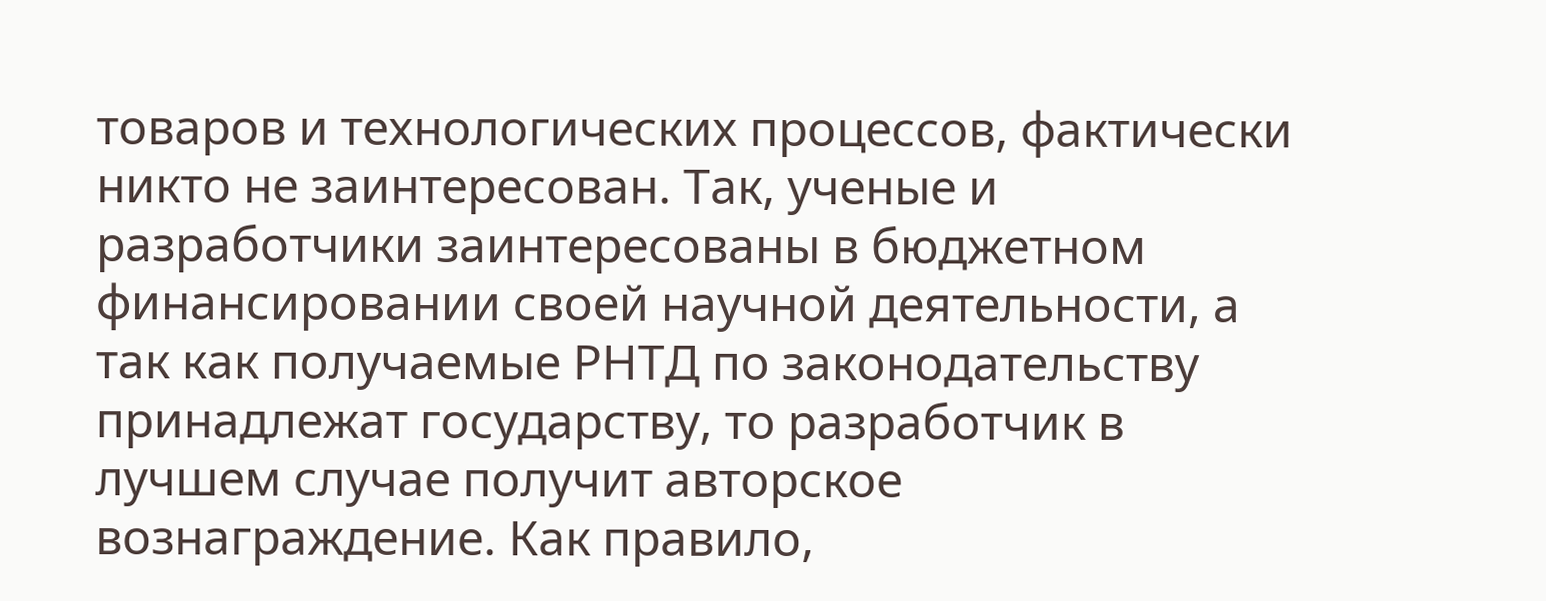товаров и технологических процессов, фактически никто не заинтересован. Так, ученые и разработчики заинтересованы в бюджетном финансировании своей научной деятельности, а так как получаемые РНТД по законодательству принадлежат государству, то разработчик в лучшем случае получит авторское вознаграждение. Как правило,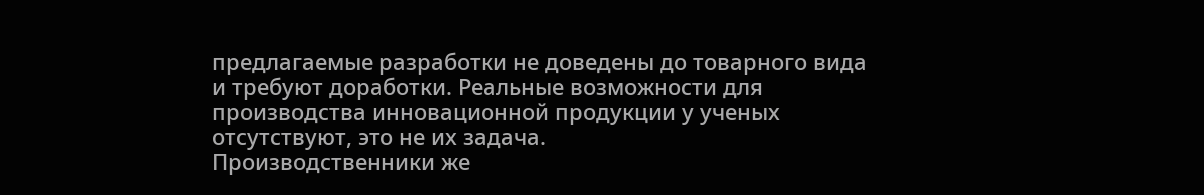предлагаемые разработки не доведены до товарного вида и требуют доработки. Реальные возможности для производства инновационной продукции у ученых отсутствуют, это не их задача.
Производственники же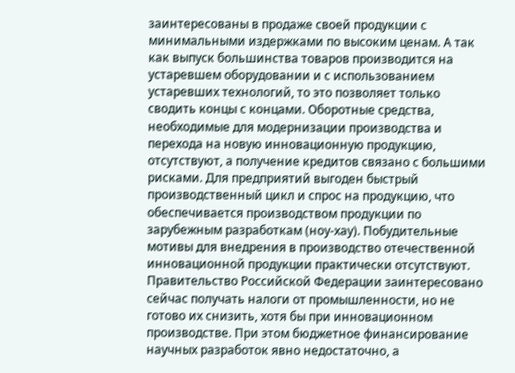заинтересованы в продаже своей продукции с минимальными издержками по высоким ценам. А так как выпуск большинства товаров производится на устаревшем оборудовании и с использованием устаревших технологий, то это позволяет только сводить концы с концами. Оборотные средства, необходимые для модернизации производства и перехода на новую инновационную продукцию, отсутствуют, а получение кредитов связано с большими рисками. Для предприятий выгоден быстрый производственный цикл и спрос на продукцию, что обеспечивается производством продукции по зарубежным разработкам (ноу-хау). Побудительные мотивы для внедрения в производство отечественной инновационной продукции практически отсутствуют.
Правительство Российской Федерации заинтересовано сейчас получать налоги от промышленности, но не готово их снизить, хотя бы при инновационном производстве. При этом бюджетное финансирование научных разработок явно недостаточно, а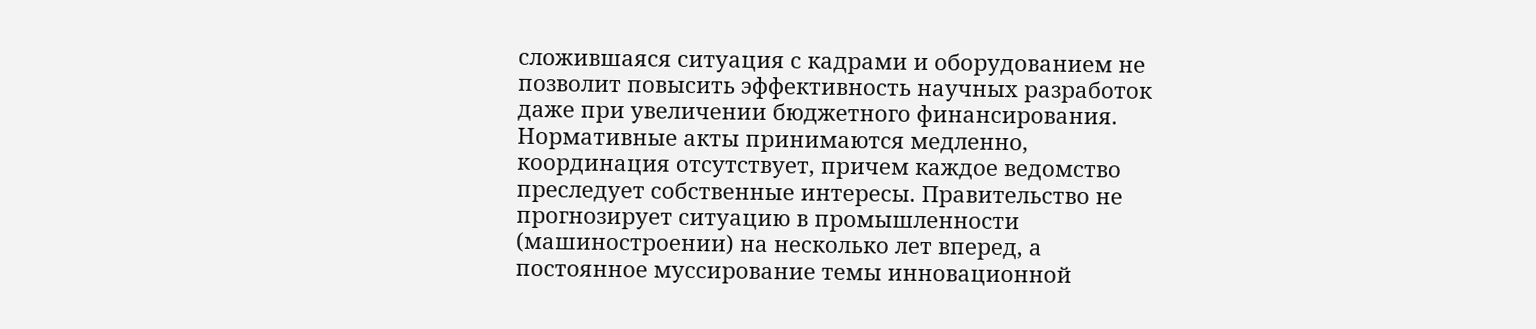сложившаяся ситуация с кадрами и оборудованием не позволит повысить эффективность научных разработок даже при увеличении бюджетного финансирования. Нормативные акты принимаются медленно, координация отсутствует, причем каждое ведомство преследует собственные интересы. Правительство не прогнозирует ситуацию в промышленности (машиностроении) на несколько лет вперед, а постоянное муссирование темы инновационной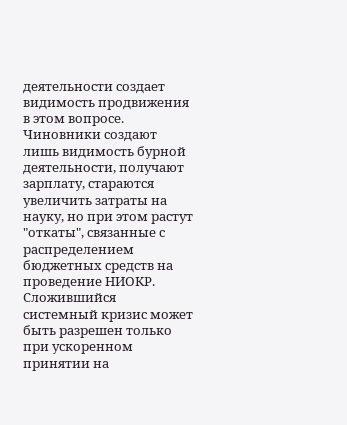деятельности создает видимость продвижения в этом вопросе.
Чиновники создают лишь видимость бурной деятельности, получают зарплату, стараются увеличить затраты на науку, но при этом растут "откаты", связанные с распределением бюджетных средств на проведение НИОКР.
Сложившийся системный кризис может быть разрешен только при ускоренном принятии на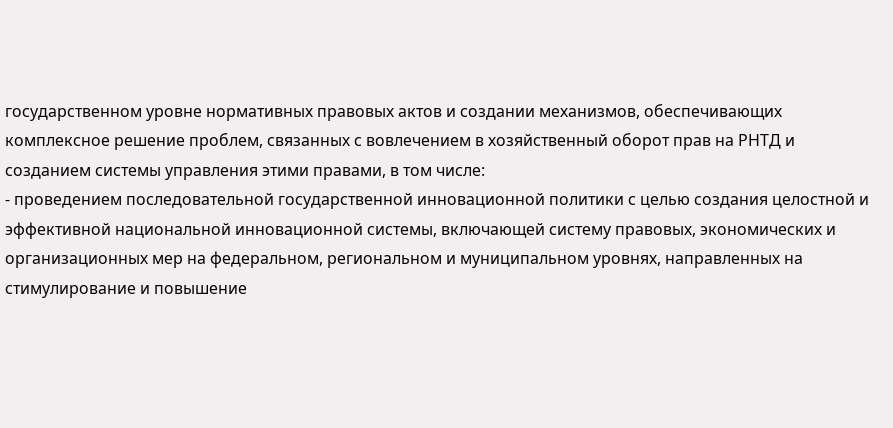государственном уровне нормативных правовых актов и создании механизмов, обеспечивающих комплексное решение проблем, связанных с вовлечением в хозяйственный оборот прав на РНТД и созданием системы управления этими правами, в том числе:
- проведением последовательной государственной инновационной политики с целью создания целостной и эффективной национальной инновационной системы, включающей систему правовых, экономических и организационных мер на федеральном, региональном и муниципальном уровнях, направленных на стимулирование и повышение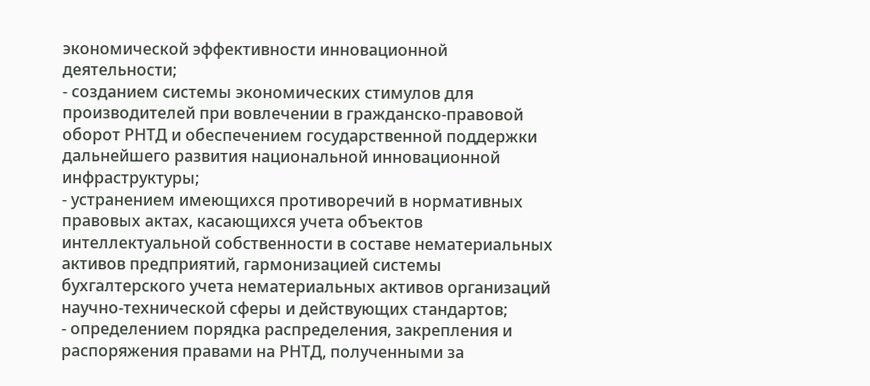экономической эффективности инновационной деятельности;
- созданием системы экономических стимулов для производителей при вовлечении в гражданско-правовой оборот РНТД и обеспечением государственной поддержки дальнейшего развития национальной инновационной инфраструктуры;
- устранением имеющихся противоречий в нормативных правовых актах, касающихся учета объектов интеллектуальной собственности в составе нематериальных активов предприятий, гармонизацией системы бухгалтерского учета нематериальных активов организаций научно-технической сферы и действующих стандартов;
- определением порядка распределения, закрепления и распоряжения правами на РНТД, полученными за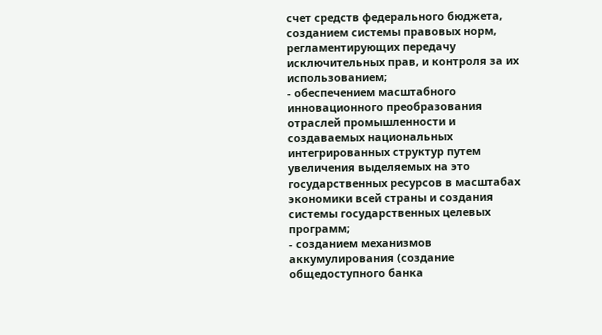счет средств федерального бюджета, созданием системы правовых норм, регламентирующих передачу исключительных прав, и контроля за их использованием;
- обеспечением масштабного инновационного преобразования отраслей промышленности и создаваемых национальных интегрированных структур путем увеличения выделяемых на это государственных ресурсов в масштабах экономики всей страны и создания системы государственных целевых программ;
- созданием механизмов аккумулирования (создание общедоступного банка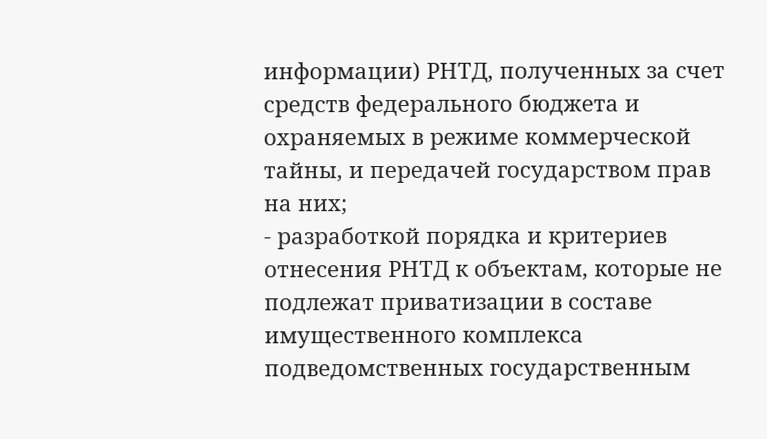информации) РНТД, полученных за счет средств федерального бюджета и охраняемых в режиме коммерческой тайны, и передачей государством прав на них;
- разработкой порядка и критериев отнесения РНТД к объектам, которые не подлежат приватизации в составе имущественного комплекса подведомственных государственным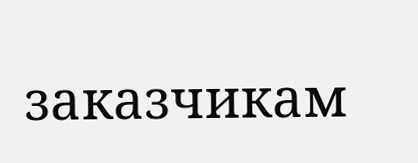заказчикам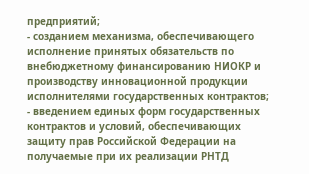предприятий;
- созданием механизма, обеспечивающего исполнение принятых обязательств по внебюджетному финансированию НИОКР и производству инновационной продукции исполнителями государственных контрактов;
- введением единых форм государственных контрактов и условий, обеспечивающих защиту прав Российской Федерации на получаемые при их реализации РНТД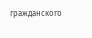гражданского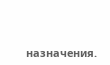назначения.